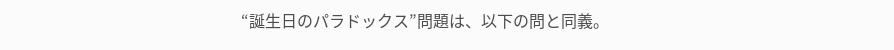“誕生日のパラドックス”問題は、以下の問と同義。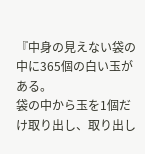『中身の見えない袋の中に365個の白い玉がある。
袋の中から玉を1個だけ取り出し、取り出し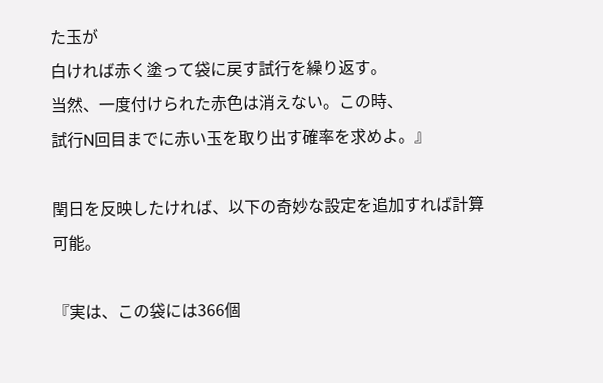た玉が
白ければ赤く塗って袋に戻す試行を繰り返す。
当然、一度付けられた赤色は消えない。この時、
試行N回目までに赤い玉を取り出す確率を求めよ。』

閏日を反映したければ、以下の奇妙な設定を追加すれば計算可能。

『実は、この袋には366個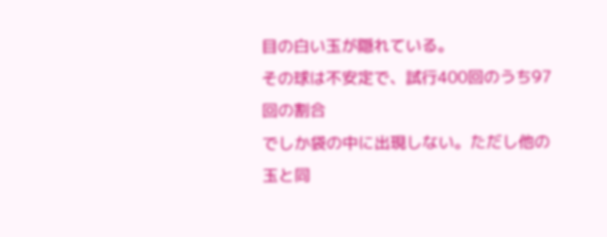目の白い玉が隠れている。
その球は不安定で、試行400回のうち97回の割合
でしか袋の中に出現しない。ただし他の玉と同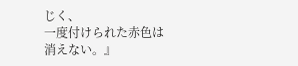じく、
一度付けられた赤色は消えない。』